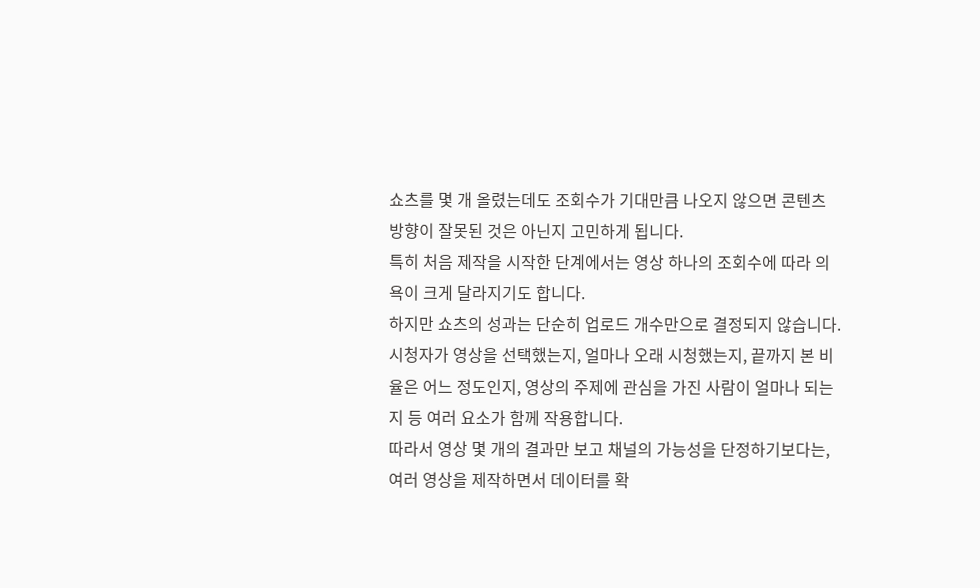쇼츠를 몇 개 올렸는데도 조회수가 기대만큼 나오지 않으면 콘텐츠 방향이 잘못된 것은 아닌지 고민하게 됩니다.
특히 처음 제작을 시작한 단계에서는 영상 하나의 조회수에 따라 의욕이 크게 달라지기도 합니다.
하지만 쇼츠의 성과는 단순히 업로드 개수만으로 결정되지 않습니다.
시청자가 영상을 선택했는지, 얼마나 오래 시청했는지, 끝까지 본 비율은 어느 정도인지, 영상의 주제에 관심을 가진 사람이 얼마나 되는지 등 여러 요소가 함께 작용합니다.
따라서 영상 몇 개의 결과만 보고 채널의 가능성을 단정하기보다는, 여러 영상을 제작하면서 데이터를 확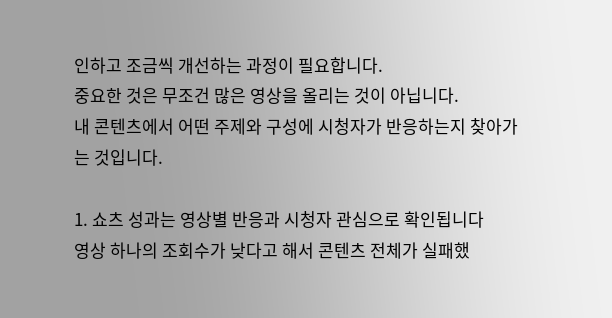인하고 조금씩 개선하는 과정이 필요합니다.
중요한 것은 무조건 많은 영상을 올리는 것이 아닙니다.
내 콘텐츠에서 어떤 주제와 구성에 시청자가 반응하는지 찾아가는 것입니다.

1. 쇼츠 성과는 영상별 반응과 시청자 관심으로 확인됩니다
영상 하나의 조회수가 낮다고 해서 콘텐츠 전체가 실패했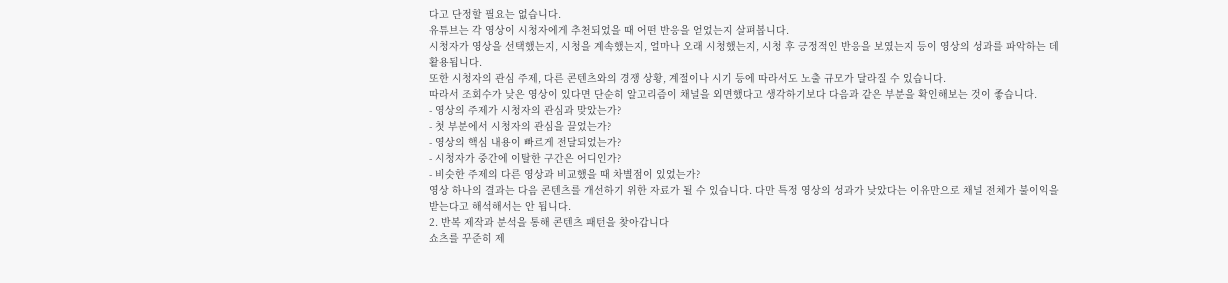다고 단정할 필요는 없습니다.
유튜브는 각 영상이 시청자에게 추천되었을 때 어떤 반응을 얻었는지 살펴봅니다.
시청자가 영상을 선택했는지, 시청을 계속했는지, 얼마나 오래 시청했는지, 시청 후 긍정적인 반응을 보였는지 등이 영상의 성과를 파악하는 데 활용됩니다.
또한 시청자의 관심 주제, 다른 콘텐츠와의 경쟁 상황, 계절이나 시기 등에 따라서도 노출 규모가 달라질 수 있습니다.
따라서 조회수가 낮은 영상이 있다면 단순히 알고리즘이 채널을 외면했다고 생각하기보다 다음과 같은 부분을 확인해보는 것이 좋습니다.
- 영상의 주제가 시청자의 관심과 맞았는가?
- 첫 부분에서 시청자의 관심을 끌었는가?
- 영상의 핵심 내용이 빠르게 전달되었는가?
- 시청자가 중간에 이탈한 구간은 어디인가?
- 비슷한 주제의 다른 영상과 비교했을 때 차별점이 있었는가?
영상 하나의 결과는 다음 콘텐츠를 개선하기 위한 자료가 될 수 있습니다. 다만 특정 영상의 성과가 낮았다는 이유만으로 채널 전체가 불이익을 받는다고 해석해서는 안 됩니다.
2. 반복 제작과 분석을 통해 콘텐츠 패턴을 찾아갑니다
쇼츠를 꾸준히 제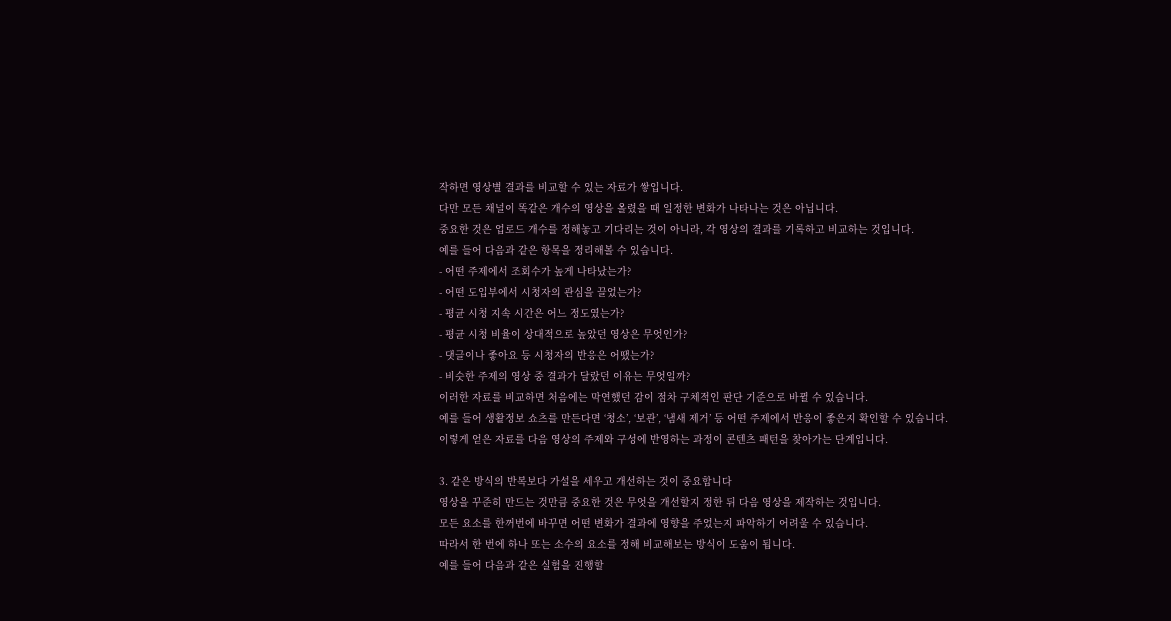작하면 영상별 결과를 비교할 수 있는 자료가 쌓입니다.
다만 모든 채널이 똑같은 개수의 영상을 올렸을 때 일정한 변화가 나타나는 것은 아닙니다.
중요한 것은 업로드 개수를 정해놓고 기다리는 것이 아니라, 각 영상의 결과를 기록하고 비교하는 것입니다.
예를 들어 다음과 같은 항목을 정리해볼 수 있습니다.
- 어떤 주제에서 조회수가 높게 나타났는가?
- 어떤 도입부에서 시청자의 관심을 끌었는가?
- 평균 시청 지속 시간은 어느 정도였는가?
- 평균 시청 비율이 상대적으로 높았던 영상은 무엇인가?
- 댓글이나 좋아요 등 시청자의 반응은 어땠는가?
- 비슷한 주제의 영상 중 결과가 달랐던 이유는 무엇일까?
이러한 자료를 비교하면 처음에는 막연했던 감이 점차 구체적인 판단 기준으로 바뀔 수 있습니다.
예를 들어 생활정보 쇼츠를 만든다면 ‘청소’, ‘보관’, ‘냄새 제거’ 등 어떤 주제에서 반응이 좋은지 확인할 수 있습니다.
이렇게 얻은 자료를 다음 영상의 주제와 구성에 반영하는 과정이 콘텐츠 패턴을 찾아가는 단계입니다.

3. 같은 방식의 반복보다 가설을 세우고 개선하는 것이 중요합니다
영상을 꾸준히 만드는 것만큼 중요한 것은 무엇을 개선할지 정한 뒤 다음 영상을 제작하는 것입니다.
모든 요소를 한꺼번에 바꾸면 어떤 변화가 결과에 영향을 주었는지 파악하기 어려울 수 있습니다.
따라서 한 번에 하나 또는 소수의 요소를 정해 비교해보는 방식이 도움이 됩니다.
예를 들어 다음과 같은 실험을 진행할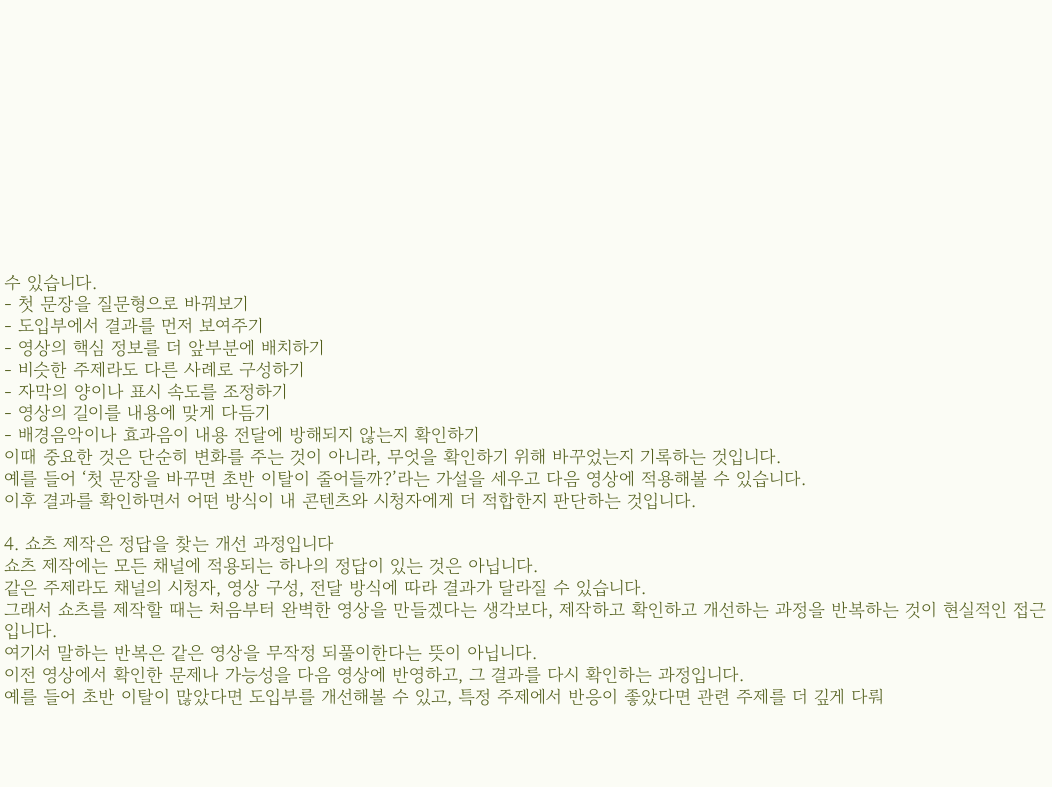수 있습니다.
- 첫 문장을 질문형으로 바꿔보기
- 도입부에서 결과를 먼저 보여주기
- 영상의 핵심 정보를 더 앞부분에 배치하기
- 비슷한 주제라도 다른 사례로 구성하기
- 자막의 양이나 표시 속도를 조정하기
- 영상의 길이를 내용에 맞게 다듬기
- 배경음악이나 효과음이 내용 전달에 방해되지 않는지 확인하기
이때 중요한 것은 단순히 변화를 주는 것이 아니라, 무엇을 확인하기 위해 바꾸었는지 기록하는 것입니다.
예를 들어 ‘첫 문장을 바꾸면 초반 이탈이 줄어들까?’라는 가설을 세우고 다음 영상에 적용해볼 수 있습니다.
이후 결과를 확인하면서 어떤 방식이 내 콘텐츠와 시청자에게 더 적합한지 판단하는 것입니다.

4. 쇼츠 제작은 정답을 찾는 개선 과정입니다
쇼츠 제작에는 모든 채널에 적용되는 하나의 정답이 있는 것은 아닙니다.
같은 주제라도 채널의 시청자, 영상 구성, 전달 방식에 따라 결과가 달라질 수 있습니다.
그래서 쇼츠를 제작할 때는 처음부터 완벽한 영상을 만들겠다는 생각보다, 제작하고 확인하고 개선하는 과정을 반복하는 것이 현실적인 접근입니다.
여기서 말하는 반복은 같은 영상을 무작정 되풀이한다는 뜻이 아닙니다.
이전 영상에서 확인한 문제나 가능성을 다음 영상에 반영하고, 그 결과를 다시 확인하는 과정입니다.
예를 들어 초반 이탈이 많았다면 도입부를 개선해볼 수 있고, 특정 주제에서 반응이 좋았다면 관련 주제를 더 깊게 다뤄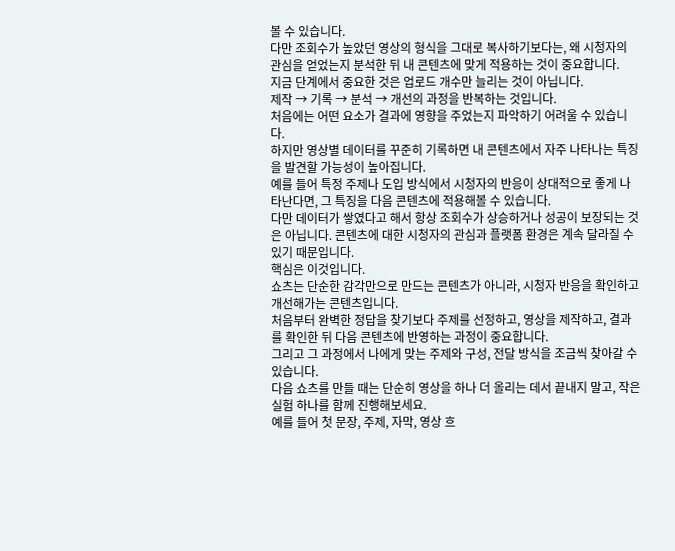볼 수 있습니다.
다만 조회수가 높았던 영상의 형식을 그대로 복사하기보다는, 왜 시청자의 관심을 얻었는지 분석한 뒤 내 콘텐츠에 맞게 적용하는 것이 중요합니다.
지금 단계에서 중요한 것은 업로드 개수만 늘리는 것이 아닙니다.
제작 → 기록 → 분석 → 개선의 과정을 반복하는 것입니다.
처음에는 어떤 요소가 결과에 영향을 주었는지 파악하기 어려울 수 있습니다.
하지만 영상별 데이터를 꾸준히 기록하면 내 콘텐츠에서 자주 나타나는 특징을 발견할 가능성이 높아집니다.
예를 들어 특정 주제나 도입 방식에서 시청자의 반응이 상대적으로 좋게 나타난다면, 그 특징을 다음 콘텐츠에 적용해볼 수 있습니다.
다만 데이터가 쌓였다고 해서 항상 조회수가 상승하거나 성공이 보장되는 것은 아닙니다. 콘텐츠에 대한 시청자의 관심과 플랫폼 환경은 계속 달라질 수 있기 때문입니다.
핵심은 이것입니다.
쇼츠는 단순한 감각만으로 만드는 콘텐츠가 아니라, 시청자 반응을 확인하고 개선해가는 콘텐츠입니다.
처음부터 완벽한 정답을 찾기보다 주제를 선정하고, 영상을 제작하고, 결과를 확인한 뒤 다음 콘텐츠에 반영하는 과정이 중요합니다.
그리고 그 과정에서 나에게 맞는 주제와 구성, 전달 방식을 조금씩 찾아갈 수 있습니다.
다음 쇼츠를 만들 때는 단순히 영상을 하나 더 올리는 데서 끝내지 말고, 작은 실험 하나를 함께 진행해보세요.
예를 들어 첫 문장, 주제, 자막, 영상 흐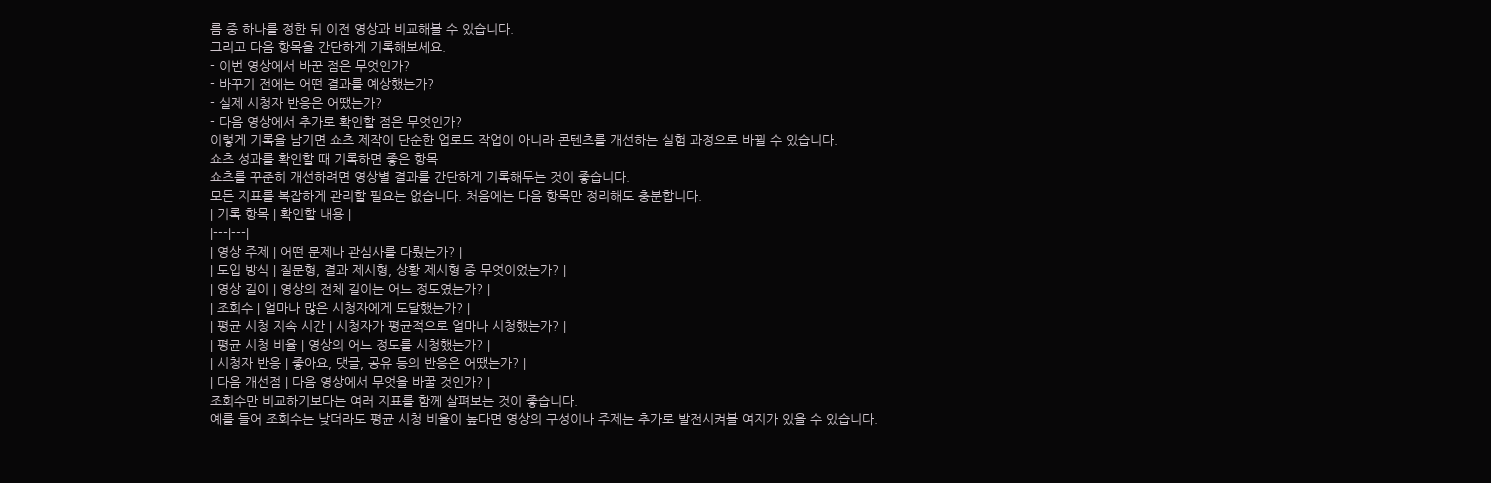름 중 하나를 정한 뒤 이전 영상과 비교해볼 수 있습니다.
그리고 다음 항목을 간단하게 기록해보세요.
- 이번 영상에서 바꾼 점은 무엇인가?
- 바꾸기 전에는 어떤 결과를 예상했는가?
- 실제 시청자 반응은 어땠는가?
- 다음 영상에서 추가로 확인할 점은 무엇인가?
이렇게 기록을 남기면 쇼츠 제작이 단순한 업로드 작업이 아니라 콘텐츠를 개선하는 실험 과정으로 바뀔 수 있습니다.
쇼츠 성과를 확인할 때 기록하면 좋은 항목
쇼츠를 꾸준히 개선하려면 영상별 결과를 간단하게 기록해두는 것이 좋습니다.
모든 지표를 복잡하게 관리할 필요는 없습니다. 처음에는 다음 항목만 정리해도 충분합니다.
| 기록 항목 | 확인할 내용 |
|---|---|
| 영상 주제 | 어떤 문제나 관심사를 다뤘는가? |
| 도입 방식 | 질문형, 결과 제시형, 상황 제시형 중 무엇이었는가? |
| 영상 길이 | 영상의 전체 길이는 어느 정도였는가? |
| 조회수 | 얼마나 많은 시청자에게 도달했는가? |
| 평균 시청 지속 시간 | 시청자가 평균적으로 얼마나 시청했는가? |
| 평균 시청 비율 | 영상의 어느 정도를 시청했는가? |
| 시청자 반응 | 좋아요, 댓글, 공유 등의 반응은 어땠는가? |
| 다음 개선점 | 다음 영상에서 무엇을 바꿀 것인가? |
조회수만 비교하기보다는 여러 지표를 함께 살펴보는 것이 좋습니다.
예를 들어 조회수는 낮더라도 평균 시청 비율이 높다면 영상의 구성이나 주제는 추가로 발전시켜볼 여지가 있을 수 있습니다.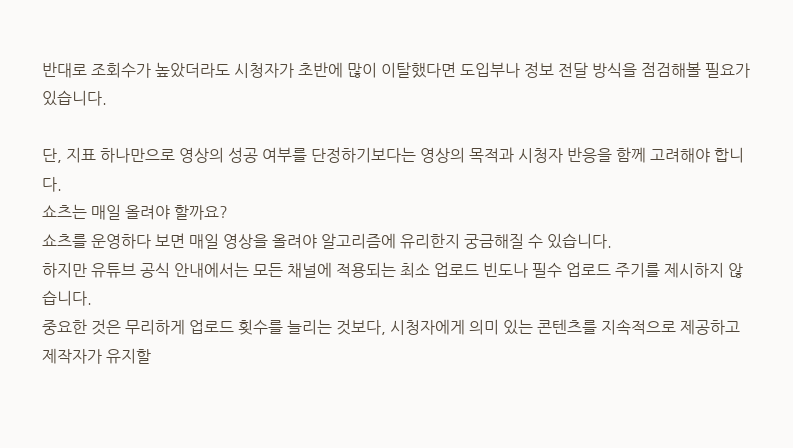반대로 조회수가 높았더라도 시청자가 초반에 많이 이탈했다면 도입부나 정보 전달 방식을 점검해볼 필요가 있습니다.

단, 지표 하나만으로 영상의 성공 여부를 단정하기보다는 영상의 목적과 시청자 반응을 함께 고려해야 합니다.
쇼츠는 매일 올려야 할까요?
쇼츠를 운영하다 보면 매일 영상을 올려야 알고리즘에 유리한지 궁금해질 수 있습니다.
하지만 유튜브 공식 안내에서는 모든 채널에 적용되는 최소 업로드 빈도나 필수 업로드 주기를 제시하지 않습니다.
중요한 것은 무리하게 업로드 횟수를 늘리는 것보다, 시청자에게 의미 있는 콘텐츠를 지속적으로 제공하고 제작자가 유지할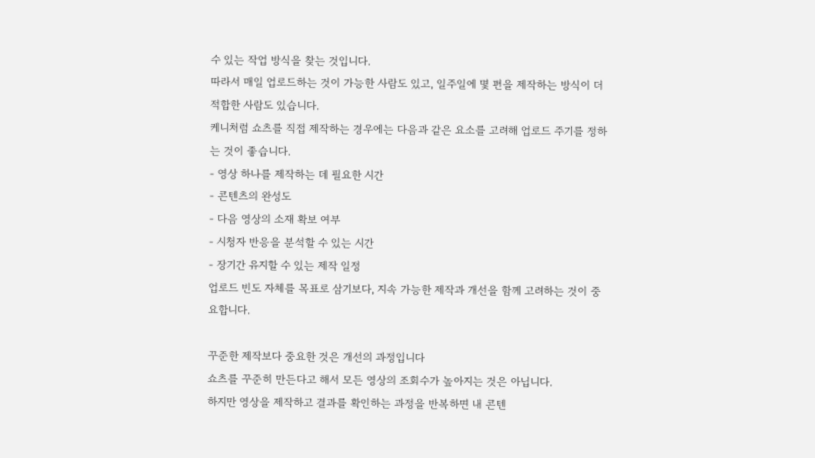수 있는 작업 방식을 찾는 것입니다.
따라서 매일 업로드하는 것이 가능한 사람도 있고, 일주일에 몇 편을 제작하는 방식이 더 적합한 사람도 있습니다.
케니처럼 쇼츠를 직접 제작하는 경우에는 다음과 같은 요소를 고려해 업로드 주기를 정하는 것이 좋습니다.
- 영상 하나를 제작하는 데 필요한 시간
- 콘텐츠의 완성도
- 다음 영상의 소재 확보 여부
- 시청자 반응을 분석할 수 있는 시간
- 장기간 유지할 수 있는 제작 일정
업로드 빈도 자체를 목표로 삼기보다, 지속 가능한 제작과 개선을 함께 고려하는 것이 중요합니다.

꾸준한 제작보다 중요한 것은 개선의 과정입니다
쇼츠를 꾸준히 만든다고 해서 모든 영상의 조회수가 높아지는 것은 아닙니다.
하지만 영상을 제작하고 결과를 확인하는 과정을 반복하면 내 콘텐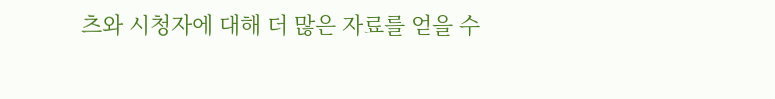츠와 시청자에 대해 더 많은 자료를 얻을 수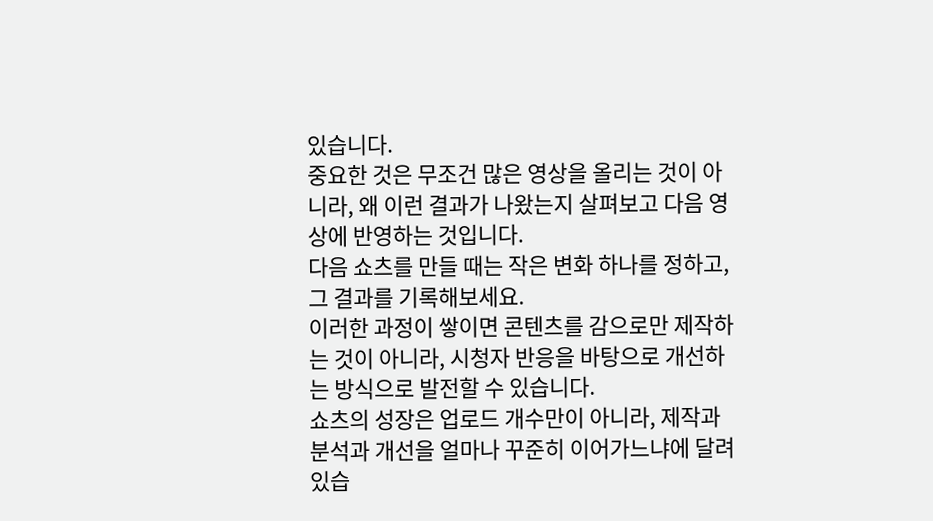있습니다.
중요한 것은 무조건 많은 영상을 올리는 것이 아니라, 왜 이런 결과가 나왔는지 살펴보고 다음 영상에 반영하는 것입니다.
다음 쇼츠를 만들 때는 작은 변화 하나를 정하고, 그 결과를 기록해보세요.
이러한 과정이 쌓이면 콘텐츠를 감으로만 제작하는 것이 아니라, 시청자 반응을 바탕으로 개선하는 방식으로 발전할 수 있습니다.
쇼츠의 성장은 업로드 개수만이 아니라, 제작과 분석과 개선을 얼마나 꾸준히 이어가느냐에 달려 있습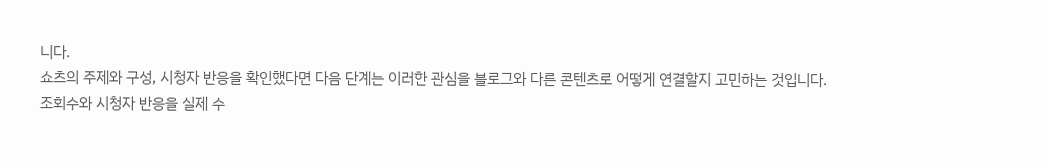니다.
쇼츠의 주제와 구성, 시청자 반응을 확인했다면 다음 단계는 이러한 관심을 블로그와 다른 콘텐츠로 어떻게 연결할지 고민하는 것입니다.
조회수와 시청자 반응을 실제 수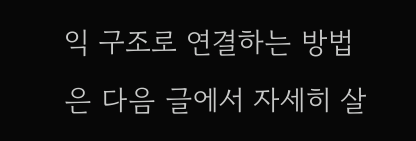익 구조로 연결하는 방법은 다음 글에서 자세히 살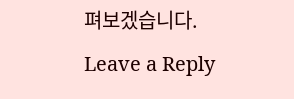펴보겠습니다.
Leave a Reply